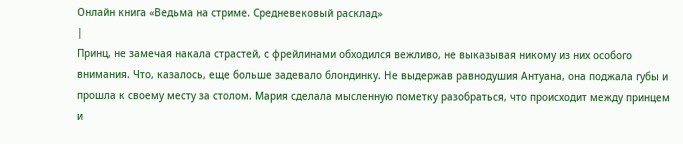Онлайн книга «Ведьма на стриме. Средневековый расклад»
|
Принц, не замечая накала страстей, с фрейлинами обходился вежливо, не выказывая никому из них особого внимания. Что, казалось, еще больше задевало блондинку. Не выдержав равнодушия Антуана, она поджала губы и прошла к своему месту за столом. Мария сделала мысленную пометку разобраться, что происходит между принцем и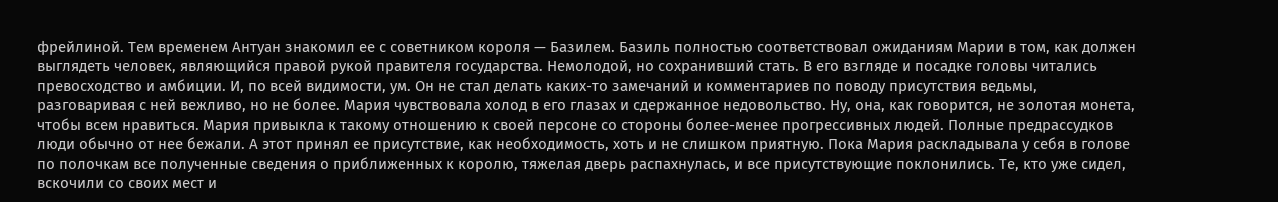фрейлиной. Тем временем Антуан знакомил ее с советником короля — Базилем. Базиль полностью соответствовал ожиданиям Марии в том, как должен выглядеть человек, являющийся правой рукой правителя государства. Немолодой, но сохранивший стать. В его взгляде и посадке головы читались превосходство и амбиции. И, по всей видимости, ум. Он не стал делать каких-то замечаний и комментариев по поводу присутствия ведьмы, разговаривая с ней вежливо, но не более. Мария чувствовала холод в его глазах и сдержанное недовольство. Ну, она, как говорится, не золотая монета, чтобы всем нравиться. Мария привыкла к такому отношению к своей персоне со стороны более-менее прогрессивных людей. Полные предрассудков люди обычно от нее бежали. А этот принял ее присутствие, как необходимость, хоть и не слишком приятную. Пока Мария раскладывала у себя в голове по полочкам все полученные сведения о приближенных к королю, тяжелая дверь распахнулась, и все присутствующие поклонились. Те, кто уже сидел, вскочили со своих мест и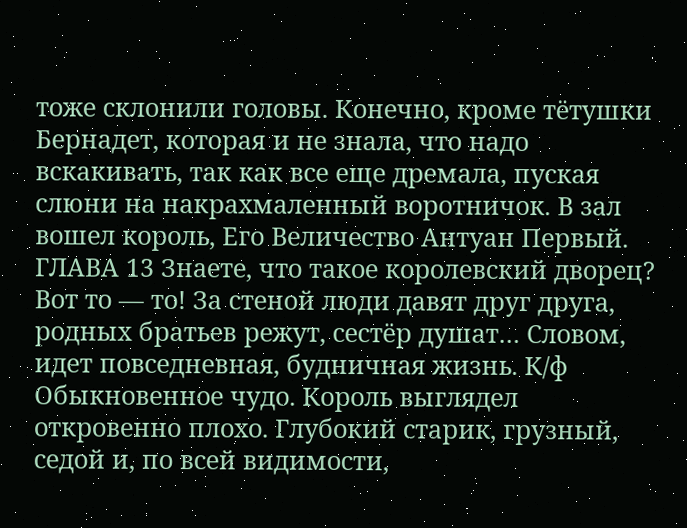тоже склонили головы. Конечно, кроме тётушки Бернадет, которая и не знала, что надо вскакивать, так как все еще дремала, пуская слюни на накрахмаленный воротничок. В зал вошел король, Его Величество Антуан Первый. ГЛАВА 13 Знаете, что такое королевский дворец? Вот то — то! За стеной люди давят друг друга, родных братьев режут, сестёр душат… Словом, идет повседневная, будничная жизнь. К/ф Обыкновенное чудо. Король выглядел откровенно плохо. Глубокий старик, грузный, седой и, по всей видимости,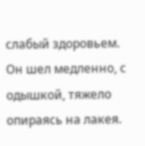слабый здоровьем. Он шел медленно, с одышкой, тяжело опираясь на лакея.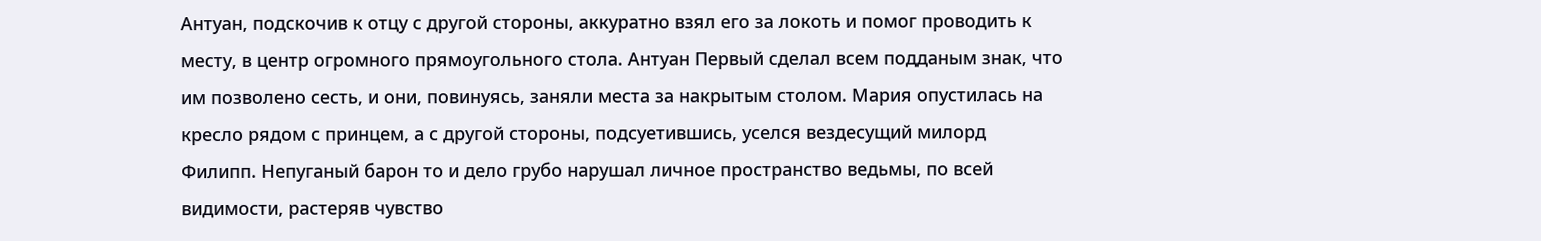Антуан, подскочив к отцу с другой стороны, аккуратно взял его за локоть и помог проводить к месту, в центр огромного прямоугольного стола. Антуан Первый сделал всем подданым знак, что им позволено сесть, и они, повинуясь, заняли места за накрытым столом. Мария опустилась на кресло рядом с принцем, а с другой стороны, подсуетившись, уселся вездесущий милорд Филипп. Непуганый барон то и дело грубо нарушал личное пространство ведьмы, по всей видимости, растеряв чувство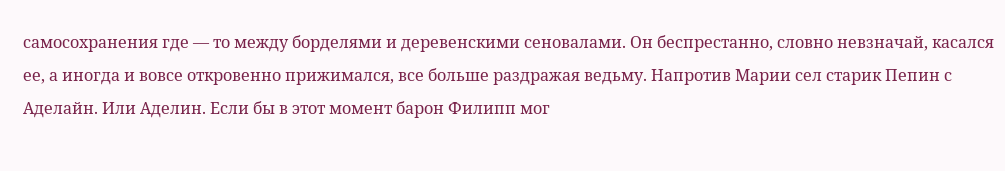самосохранения где — то между борделями и деревенскими сеновалами. Он беспрестанно, словно невзначай, касался ее, а иногда и вовсе откровенно прижимался, все больше раздражая ведьму. Напротив Марии сел старик Пепин с Аделайн. Или Аделин. Если бы в этот момент барон Филипп мог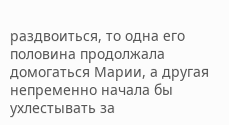раздвоиться, то одна его половина продолжала домогаться Марии, а другая непременно начала бы ухлестывать за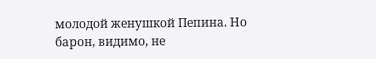молодой женушкой Пепина. Но барон, видимо, не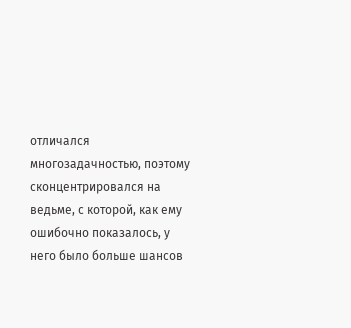отличался многозадачностью, поэтому сконцентрировался на ведьме, с которой, как ему ошибочно показалось, у него было больше шансов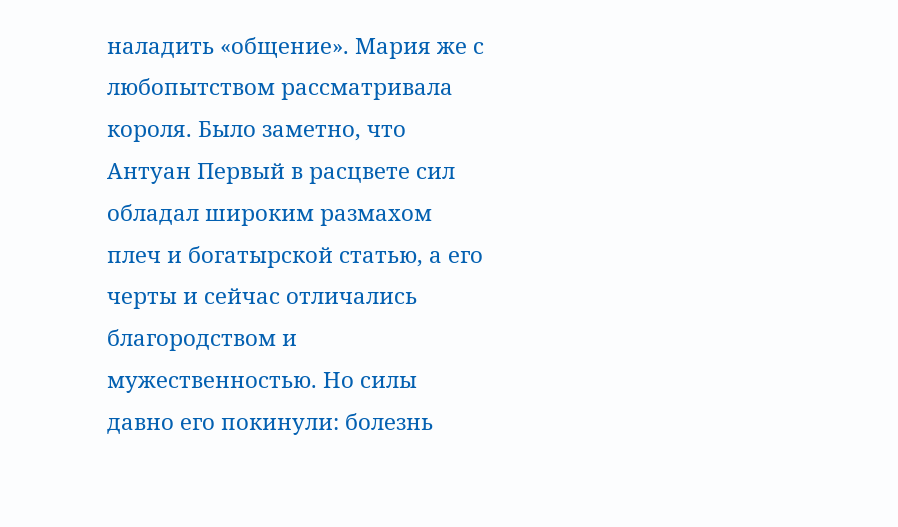наладить «общение». Мария же с любопытством рассматривала короля. Было заметно, что Антуан Первый в расцвете сил обладал широким размахом плеч и богатырской статью, а его черты и сейчас отличались благородством и мужественностью. Но силы давно его покинули: болезнь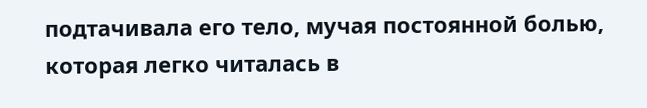подтачивала его тело, мучая постоянной болью, которая легко читалась в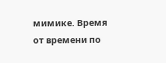мимике. Время от времени по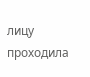лицу проходила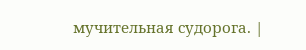мучительная судорога. |